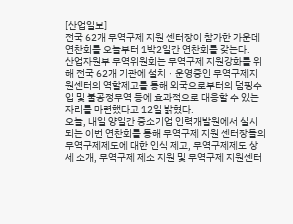[산업일보]
전국 62개 무역구제 지원 센터장이 참가한 가운데 연찬회를 오늘부터 1박2일간 연찬회를 갖는다.
산업자원부 무역위원회는 무역구제 지원강화를 위해 전국 62개 기관에 설치ㆍ운영중인 무역구제지원센터의 역할제고를 통해 외국으로부터의 덤핑수입 및 불공정무역 등에 효과적으로 대응할 수 있는 자리를 마련했다고 12일 밝혔다.
오늘, 내일 양일간 중소기업 인력개발원에서 실시되는 이번 연찬회를 통해 무역구제 지원 센터장들의 무역구제제도에 대한 인식 제고, 무역구제제도 상세 소개, 무역구제 제소 지원 및 무역구제 지원센터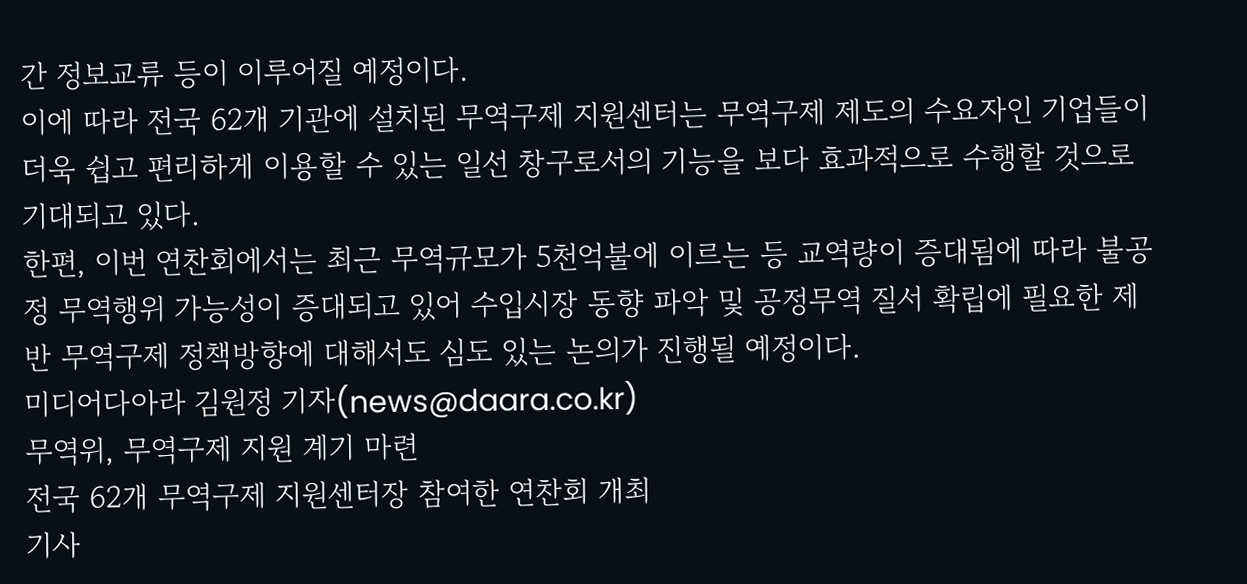간 정보교류 등이 이루어질 예정이다.
이에 따라 전국 62개 기관에 설치된 무역구제 지원센터는 무역구제 제도의 수요자인 기업들이 더욱 쉽고 편리하게 이용할 수 있는 일선 창구로서의 기능을 보다 효과적으로 수행할 것으로 기대되고 있다.
한편, 이번 연찬회에서는 최근 무역규모가 5천억불에 이르는 등 교역량이 증대됨에 따라 불공정 무역행위 가능성이 증대되고 있어 수입시장 동향 파악 및 공정무역 질서 확립에 필요한 제반 무역구제 정책방향에 대해서도 심도 있는 논의가 진행될 예정이다.
미디어다아라 김원정 기자(news@daara.co.kr)
무역위, 무역구제 지원 계기 마련
전국 62개 무역구제 지원센터장 참여한 연찬회 개최
기사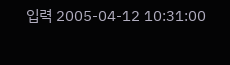입력 2005-04-12 10:31:00